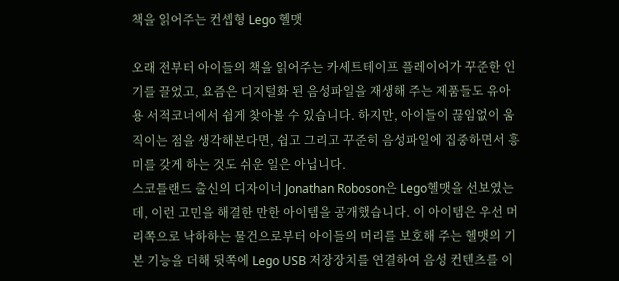책을 읽어주는 컨셉형 Lego 헬맷

오래 전부터 아이들의 책을 읽어주는 카세트테이프 플레이어가 꾸준한 인기를 끌었고, 요즘은 디지털화 된 음성파일을 재생해 주는 제품들도 유아용 서적코너에서 쉽게 찾아볼 수 있습니다. 하지만, 아이들이 끊임없이 움직이는 점을 생각해본다면, 쉽고 그리고 꾸준히 음성파일에 집중하면서 흥미를 갖게 하는 것도 쉬운 일은 아닙니다.
스코틀랜드 출신의 디자이너 Jonathan Roboson은 Lego헬맷을 선보였는데, 이런 고민을 해결한 만한 아이템을 공개했습니다. 이 아이템은 우선 머리쪽으로 낙하하는 물건으로부터 아이들의 머리를 보호해 주는 헬맷의 기본 기능을 더해 뒷쪽에 Lego USB 저장장치를 연결하여 음성 컨텐츠를 이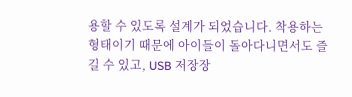용할 수 있도록 설계가 되었습니다. 착용하는 형태이기 때문에 아이들이 돌아다니면서도 즐길 수 있고, USB 저장장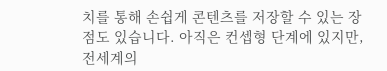치를 통해 손쉽게 콘텐츠를 저장할 수 있는 장점도 있습니다. 아직은 컨셉형 단계에 있지만, 전세계의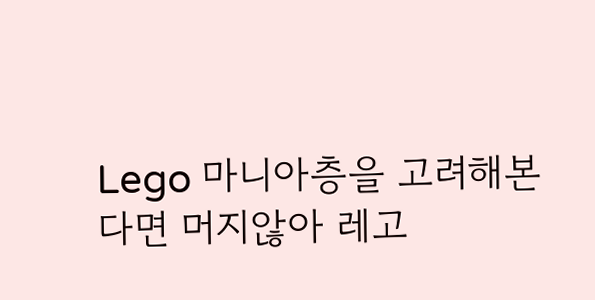Lego 마니아층을 고려해본다면 머지않아 레고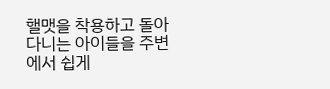핼맷을 착용하고 돌아다니는 아이들을 주변에서 쉽게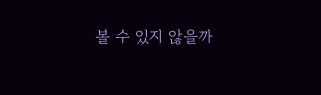볼 수 있지 않을까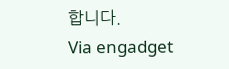합니다.
Via engadget